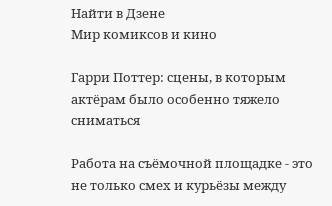Найти в Дзене
Мир комиксов и кино

Гарри Поттер: сцены, в которым актёрам было особенно тяжело сниматься

Работа на съёмочной площадке - это не только смех и курьёзы между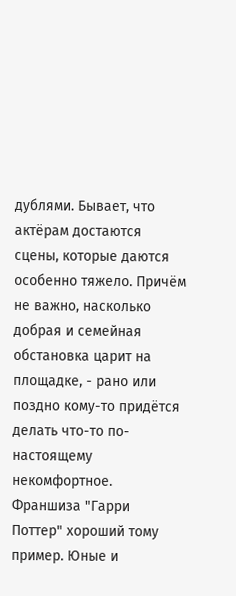дублями. Бывает, что актёрам достаются сцены, которые даются особенно тяжело. Причём не важно, насколько добрая и семейная обстановка царит на площадке, - рано или поздно кому-то придётся делать что-то по-настоящему некомфортное. Франшиза "Гарри Поттер" хороший тому пример. Юные и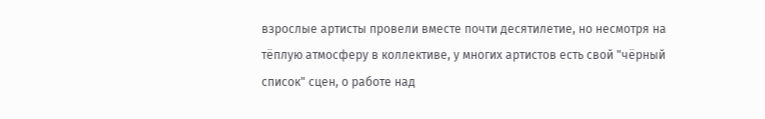взрослые артисты провели вместе почти десятилетие, но несмотря на тёплую атмосферу в коллективе, у многих артистов есть свой "чёрный список" сцен, о работе над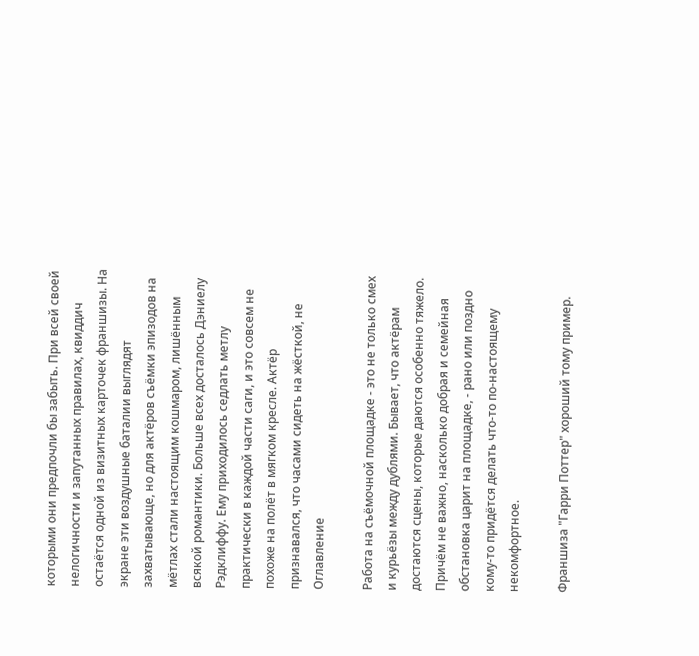которыми они предпочли бы забыть. При всей своей нелогичности и запутанных правилах, квиддич остаётся одной из визитных карточек франшизы. На экране эти воздушные баталии выглядят захватывающе, но для актёров съёмки эпизодов на мётлах стали настоящим кошмаром, лишённым всякой романтики. Больше всех досталось Дэниелу Рэдклиффу. Ему приходилось седлать метлу практически в каждой части саги, и это совсем не похоже на полёт в мягком кресле. Актёр признавался, что часами сидеть на жёсткой, не
Оглавление

Работа на съёмочной площадке - это не только смех и курьёзы между дублями. Бывает, что актёрам достаются сцены, которые даются особенно тяжело. Причём не важно, насколько добрая и семейная обстановка царит на площадке, - рано или поздно кому-то придётся делать что-то по-настоящему некомфортное.

Франшиза "Гарри Поттер" хороший тому пример.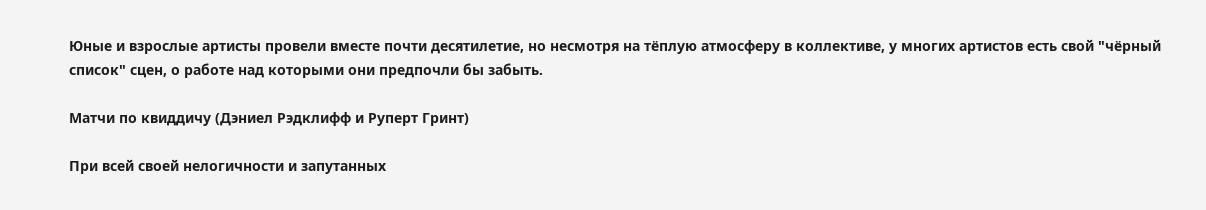Юные и взрослые артисты провели вместе почти десятилетие, но несмотря на тёплую атмосферу в коллективе, у многих артистов есть свой "чёрный список" сцен, о работе над которыми они предпочли бы забыть.

Матчи по квиддичу (Дэниел Рэдклифф и Руперт Гринт)

При всей своей нелогичности и запутанных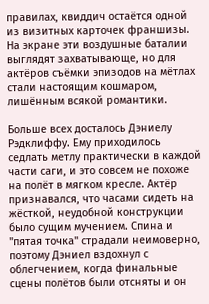правилах, квиддич остаётся одной из визитных карточек франшизы. На экране эти воздушные баталии выглядят захватывающе, но для актёров съёмки эпизодов на мётлах стали настоящим кошмаром, лишённым всякой романтики.

Больше всех досталось Дэниелу Рэдклиффу. Ему приходилось седлать метлу практически в каждой части саги, и это совсем не похоже на полёт в мягком кресле. Актёр признавался, что часами сидеть на жёсткой, неудобной конструкции было сущим мучением. Спина и "пятая точка" страдали неимоверно, поэтому Дэниел вздохнул с облегчением, когда финальные сцены полётов были отсняты и он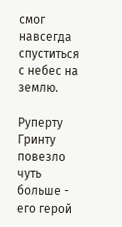смог навсегда спуститься с небес на землю.

Руперту Гринту повезло чуть больше - его герой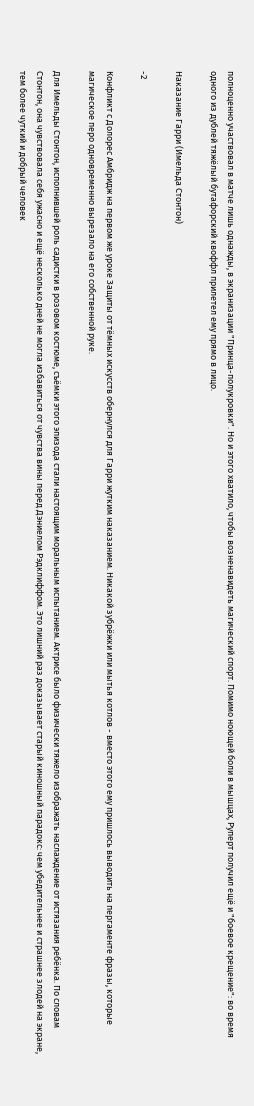полноценно участвовал в матче лишь однажды, в экранизации "Принца-полукровки". Но и этого хватило, чтобы возненавидеть магический спорт. Помимо ноющей боли в мышцах, Руперт получил ещё и "боевое крещение": во время одного из дублей тяжёлый бутафорский квоффл прилетел ему прямо в лицо.

Наказание Гарри (Имельда Стонтон)

-2

Конфликт с Долорес Амбридж на первом же уроке Защиты от тёмных искусств обернулся для Гарри жутким наказанием. Никакой зубрёжки или мытья котлов - вместо этого ему пришлось выводить на пергаменте фразы, которые магическое перо одновременно вырезало на его собственной руке.

Для Имельды Стонтон, исполнившей роль садистки в розовом костюме, съёмки этого эпизода стали настоящим моральным испытанием. Актрисе было физически тяжело изображать наслаждение от истязания ребёнка. По словам Стонтон, она чувствовала себя ужасно и ещё несколько дней не могла избавиться от чувства вины перед Дэниелом Рэдклиффом. Это лишний раз доказывает старый киношный парадокс: чем убедительнее и страшнее злодей на экране, тем более чуткий и добрый человек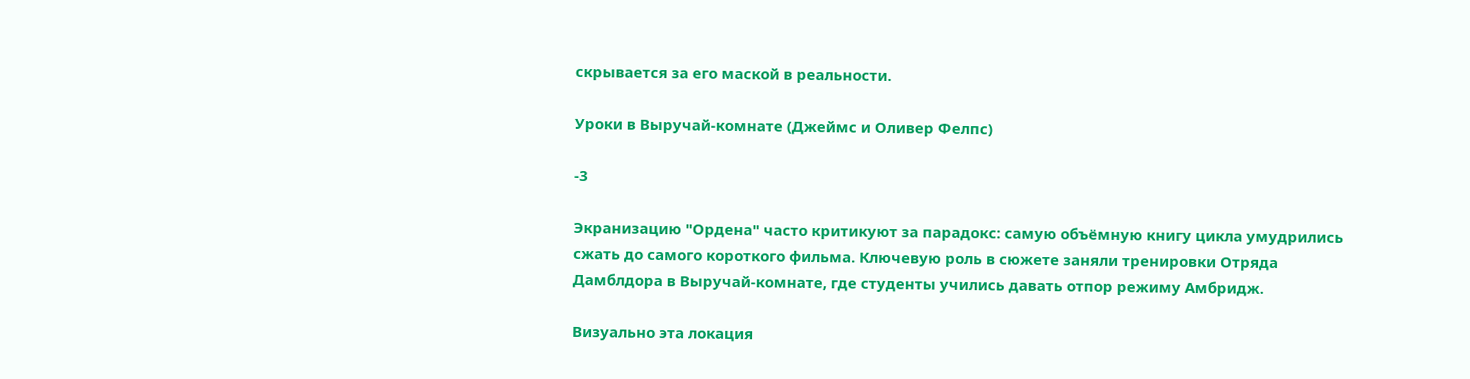скрывается за его маской в реальности.

Уроки в Выручай-комнате (Джеймс и Оливер Фелпс)

-3

Экранизацию "Ордена" часто критикуют за парадокс: самую объёмную книгу цикла умудрились сжать до самого короткого фильма. Ключевую роль в сюжете заняли тренировки Отряда Дамблдора в Выручай-комнате, где студенты учились давать отпор режиму Амбридж.

Визуально эта локация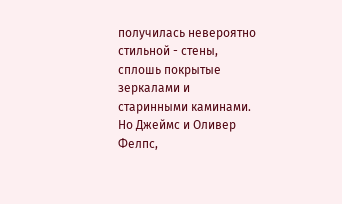получилась невероятно стильной - стены, сплошь покрытые зеркалами и старинными каминами. Но Джеймс и Оливер Фелпс,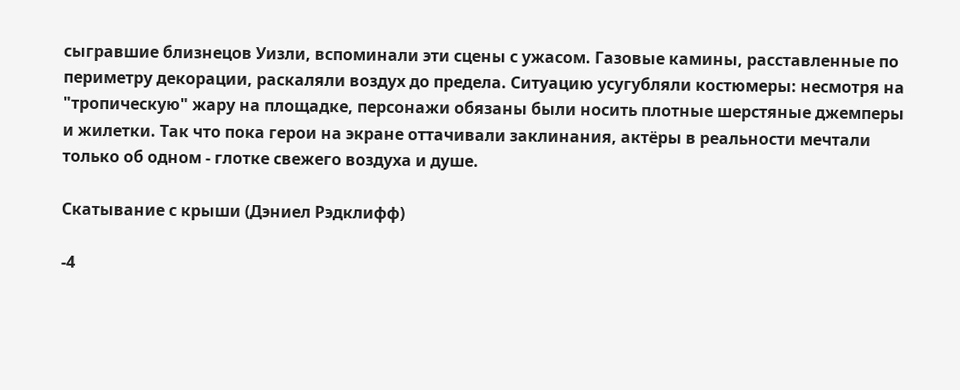сыгравшие близнецов Уизли, вспоминали эти сцены с ужасом. Газовые камины, расставленные по периметру декорации, раскаляли воздух до предела. Ситуацию усугубляли костюмеры: несмотря на "тропическую" жару на площадке, персонажи обязаны были носить плотные шерстяные джемперы и жилетки. Так что пока герои на экране оттачивали заклинания, актёры в реальности мечтали только об одном - глотке свежего воздуха и душе.

Скатывание с крыши (Дэниел Рэдклифф)

-4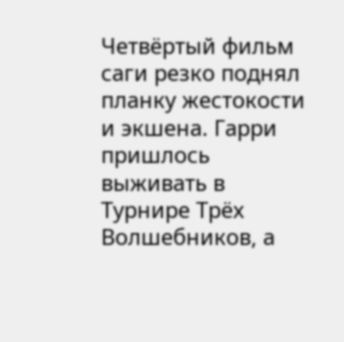Четвёртый фильм саги резко поднял планку жестокости и экшена. Гарри пришлось выживать в Турнире Трёх Волшебников, а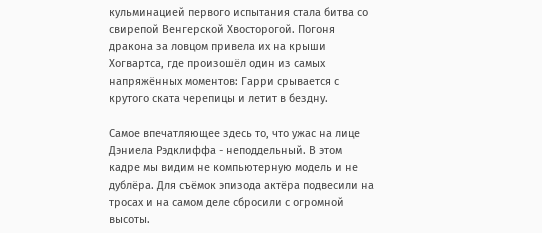кульминацией первого испытания стала битва со свирепой Венгерской Хвосторогой. Погоня дракона за ловцом привела их на крыши Хогвартса, где произошёл один из самых напряжённых моментов: Гарри срывается с крутого ската черепицы и летит в бездну.

Самое впечатляющее здесь то, что ужас на лице Дэниела Рэдклиффа - неподдельный. В этом кадре мы видим не компьютерную модель и не дублёра. Для съёмок эпизода актёра подвесили на тросах и на самом деле сбросили с огромной высоты.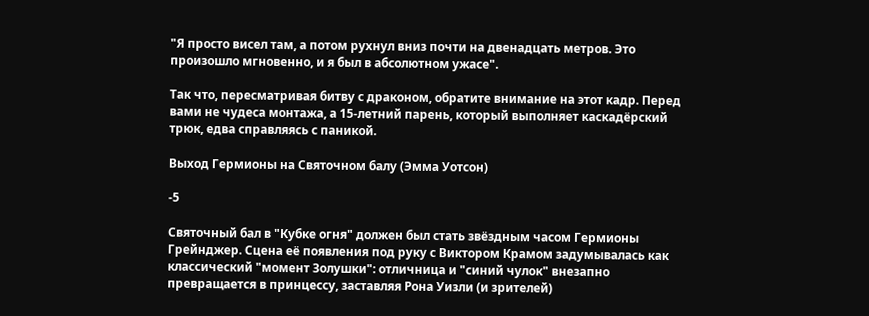"Я просто висел там, а потом рухнул вниз почти на двенадцать метров. Это произошло мгновенно, и я был в абсолютном ужасе".

Так что, пересматривая битву с драконом, обратите внимание на этот кадр. Перед вами не чудеса монтажа, а 15-летний парень, который выполняет каскадёрский трюк, едва справляясь с паникой.

Выход Гермионы на Святочном балу (Эмма Уотсон)

-5

Святочный бал в "Кубке огня" должен был стать звёздным часом Гермионы Грейнджер. Сцена её появления под руку с Виктором Крамом задумывалась как классический "момент Золушки": отличница и "синий чулок" внезапно превращается в принцессу, заставляя Рона Уизли (и зрителей)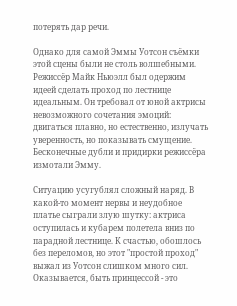потерять дар речи.

Однако для самой Эммы Уотсон съёмки этой сцены были не столь волшебными. Режиссёр Майк Ньюэлл был одержим идеей сделать проход по лестнице идеальным. Он требовал от юной актрисы невозможного сочетания эмоций: двигаться плавно, но естественно, излучать уверенность, но показывать смущение. Бесконечные дубли и придирки режиссёра измотали Эмму.

Ситуацию усугублял сложный наряд. В какой-то момент нервы и неудобное платье сыграли злую шутку: актриса оступилась и кубарем полетела вниз по парадной лестнице. К счастью, обошлось без переломов, но этот "простой проход" выжал из Уотсон слишком много сил. Оказывается, быть принцессой - это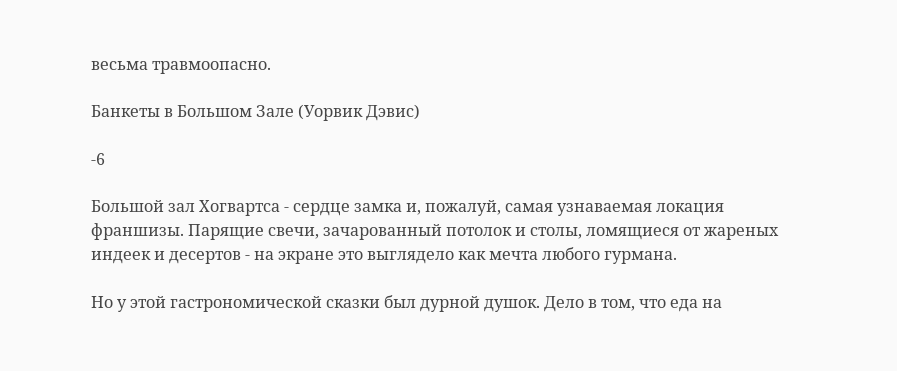весьма травмоопасно.

Банкеты в Большом Зале (Уорвик Дэвис)

-6

Большой зал Хогвартса - сердце замка и, пожалуй, самая узнаваемая локация франшизы. Парящие свечи, зачарованный потолок и столы, ломящиеся от жареных индеек и десертов - на экране это выглядело как мечта любого гурмана.

Но у этой гастрономической сказки был дурной душок. Дело в том, что еда на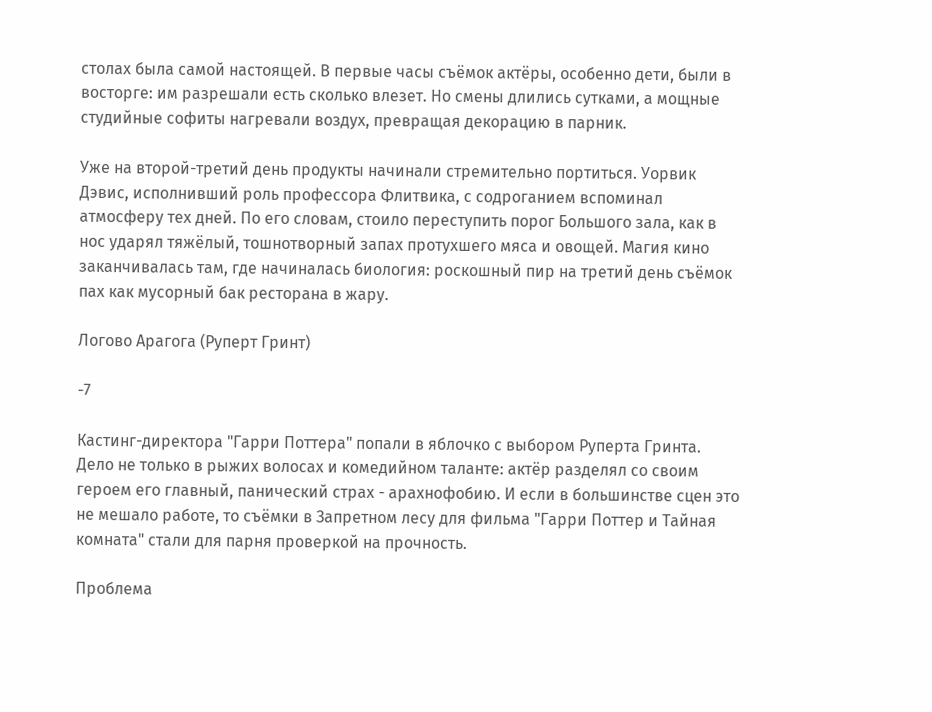столах была самой настоящей. В первые часы съёмок актёры, особенно дети, были в восторге: им разрешали есть сколько влезет. Но смены длились сутками, а мощные студийные софиты нагревали воздух, превращая декорацию в парник.

Уже на второй-третий день продукты начинали стремительно портиться. Уорвик Дэвис, исполнивший роль профессора Флитвика, с содроганием вспоминал атмосферу тех дней. По его словам, стоило переступить порог Большого зала, как в нос ударял тяжёлый, тошнотворный запах протухшего мяса и овощей. Магия кино заканчивалась там, где начиналась биология: роскошный пир на третий день съёмок пах как мусорный бак ресторана в жару.

Логово Арагога (Руперт Гринт)

-7

Кастинг-директора "Гарри Поттера" попали в яблочко с выбором Руперта Гринта. Дело не только в рыжих волосах и комедийном таланте: актёр разделял со своим героем его главный, панический страх - арахнофобию. И если в большинстве сцен это не мешало работе, то съёмки в Запретном лесу для фильма "Гарри Поттер и Тайная комната" стали для парня проверкой на прочность.

Проблема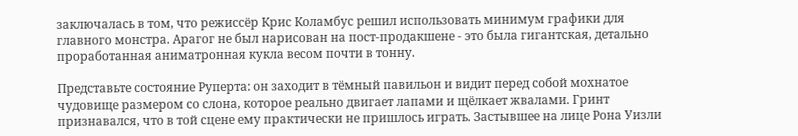заключалась в том, что режиссёр Крис Коламбус решил использовать минимум графики для главного монстра. Арагог не был нарисован на пост-продакшене - это была гигантская, детально проработанная аниматронная кукла весом почти в тонну.

Представьте состояние Руперта: он заходит в тёмный павильон и видит перед собой мохнатое чудовище размером со слона, которое реально двигает лапами и щёлкает жвалами. Гринт признавался, что в той сцене ему практически не пришлось играть. Застывшее на лице Рона Уизли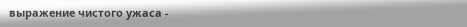выражение чистого ужаса -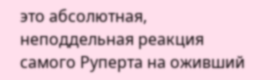это абсолютная, неподдельная реакция самого Руперта на оживший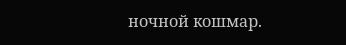ночной кошмар.